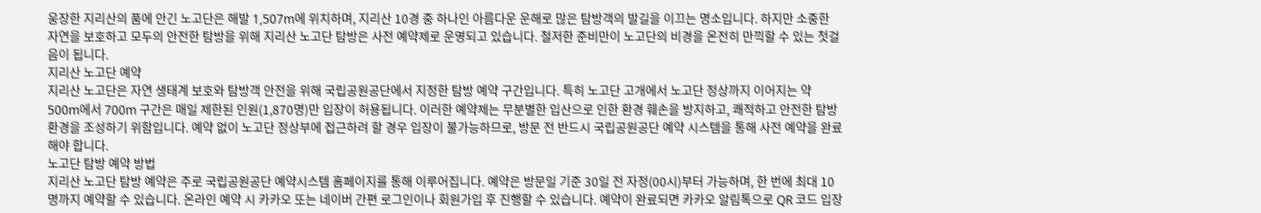웅장한 지리산의 품에 안긴 노고단은 해발 1,507m에 위치하며, 지리산 10경 중 하나인 아름다운 운해로 많은 탐방객의 발길을 이끄는 명소입니다. 하지만 소중한 자연을 보호하고 모두의 안전한 탐방을 위해 지리산 노고단 탐방은 사전 예약제로 운영되고 있습니다. 철저한 준비만이 노고단의 비경을 온전히 만끽할 수 있는 첫걸음이 됩니다.
지리산 노고단 예약
지리산 노고단은 자연 생태계 보호와 탐방객 안전을 위해 국립공원공단에서 지정한 탐방 예약 구간입니다. 특히 노고단 고개에서 노고단 정상까지 이어지는 약 500m에서 700m 구간은 매일 제한된 인원(1,870명)만 입장이 허용됩니다. 이러한 예약제는 무분별한 입산으로 인한 환경 훼손을 방지하고, 쾌적하고 안전한 탐방 환경을 조성하기 위함입니다. 예약 없이 노고단 정상부에 접근하려 할 경우 입장이 불가능하므로, 방문 전 반드시 국립공원공단 예약 시스템을 통해 사전 예약을 완료해야 합니다.
노고단 탐방 예약 방법
지리산 노고단 탐방 예약은 주로 국립공원공단 예약시스템 홈페이지를 통해 이루어집니다. 예약은 방문일 기준 30일 전 자정(00시)부터 가능하며, 한 번에 최대 10명까지 예약할 수 있습니다. 온라인 예약 시 카카오 또는 네이버 간편 로그인이나 회원가입 후 진행할 수 있습니다. 예약이 완료되면 카카오 알림톡으로 QR 코드 입장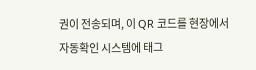권이 전송되며, 이 QR 코드를 현장에서 자동확인 시스템에 태그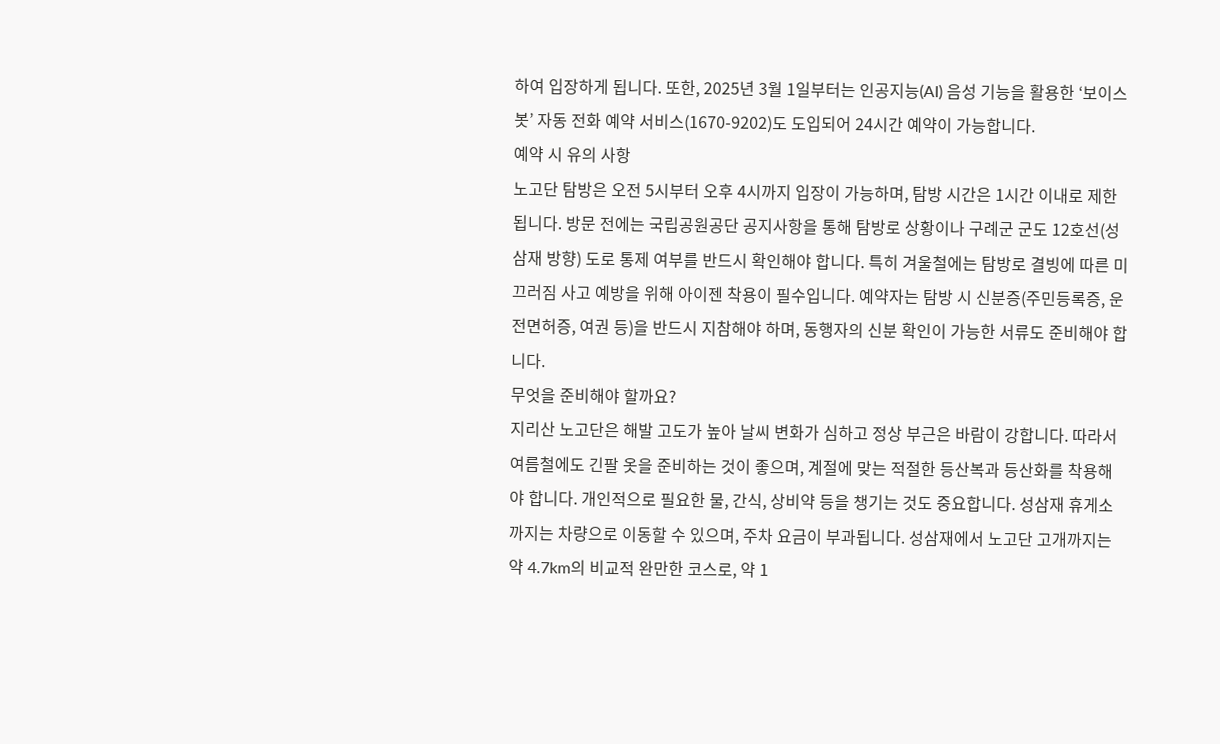하여 입장하게 됩니다. 또한, 2025년 3월 1일부터는 인공지능(AI) 음성 기능을 활용한 ‘보이스봇’ 자동 전화 예약 서비스(1670-9202)도 도입되어 24시간 예약이 가능합니다.
예약 시 유의 사항
노고단 탐방은 오전 5시부터 오후 4시까지 입장이 가능하며, 탐방 시간은 1시간 이내로 제한됩니다. 방문 전에는 국립공원공단 공지사항을 통해 탐방로 상황이나 구례군 군도 12호선(성삼재 방향) 도로 통제 여부를 반드시 확인해야 합니다. 특히 겨울철에는 탐방로 결빙에 따른 미끄러짐 사고 예방을 위해 아이젠 착용이 필수입니다. 예약자는 탐방 시 신분증(주민등록증, 운전면허증, 여권 등)을 반드시 지참해야 하며, 동행자의 신분 확인이 가능한 서류도 준비해야 합니다.
무엇을 준비해야 할까요?
지리산 노고단은 해발 고도가 높아 날씨 변화가 심하고 정상 부근은 바람이 강합니다. 따라서 여름철에도 긴팔 옷을 준비하는 것이 좋으며, 계절에 맞는 적절한 등산복과 등산화를 착용해야 합니다. 개인적으로 필요한 물, 간식, 상비약 등을 챙기는 것도 중요합니다. 성삼재 휴게소까지는 차량으로 이동할 수 있으며, 주차 요금이 부과됩니다. 성삼재에서 노고단 고개까지는 약 4.7km의 비교적 완만한 코스로, 약 1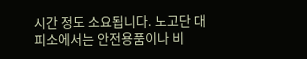시간 정도 소요됩니다. 노고단 대피소에서는 안전용품이나 비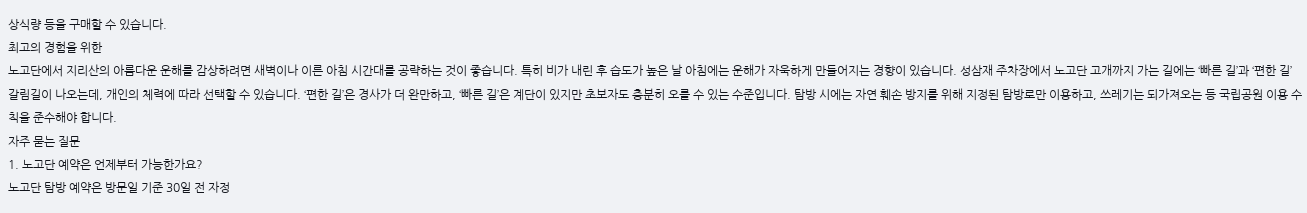상식량 등을 구매할 수 있습니다.
최고의 경험을 위한
노고단에서 지리산의 아름다운 운해를 감상하려면 새벽이나 이른 아침 시간대를 공략하는 것이 좋습니다. 특히 비가 내린 후 습도가 높은 날 아침에는 운해가 자욱하게 만들어지는 경향이 있습니다. 성삼재 주차장에서 노고단 고개까지 가는 길에는 ‘빠른 길’과 ‘편한 길’ 갈림길이 나오는데, 개인의 체력에 따라 선택할 수 있습니다. ‘편한 길’은 경사가 더 완만하고, ‘빠른 길’은 계단이 있지만 초보자도 충분히 오를 수 있는 수준입니다. 탐방 시에는 자연 훼손 방지를 위해 지정된 탐방로만 이용하고, 쓰레기는 되가져오는 등 국립공원 이용 수칙을 준수해야 합니다.
자주 묻는 질문
1. 노고단 예약은 언제부터 가능한가요?
노고단 탐방 예약은 방문일 기준 30일 전 자정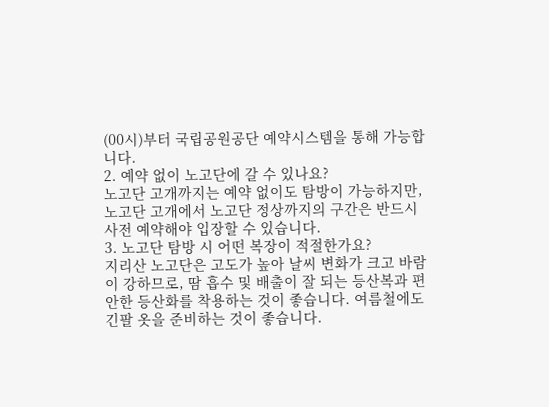(00시)부터 국립공원공단 예약시스템을 통해 가능합니다.
2. 예약 없이 노고단에 갈 수 있나요?
노고단 고개까지는 예약 없이도 탐방이 가능하지만, 노고단 고개에서 노고단 정상까지의 구간은 반드시 사전 예약해야 입장할 수 있습니다.
3. 노고단 탐방 시 어떤 복장이 적절한가요?
지리산 노고단은 고도가 높아 날씨 변화가 크고 바람이 강하므로, 땀 흡수 및 배출이 잘 되는 등산복과 편안한 등산화를 착용하는 것이 좋습니다. 여름철에도 긴팔 옷을 준비하는 것이 좋습니다.